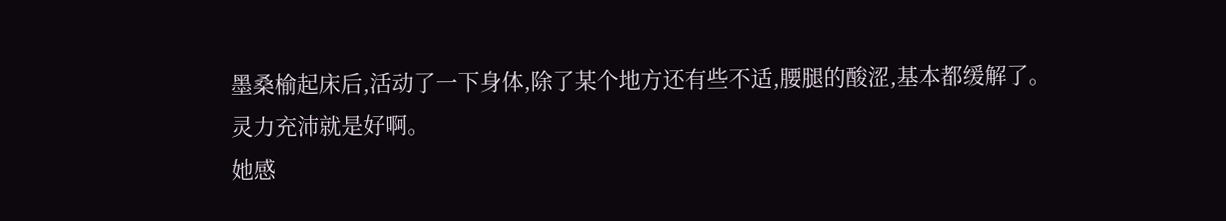墨桑榆起床后,活动了一下身体,除了某个地方还有些不适,腰腿的酸涩,基本都缓解了。
灵力充沛就是好啊。
她感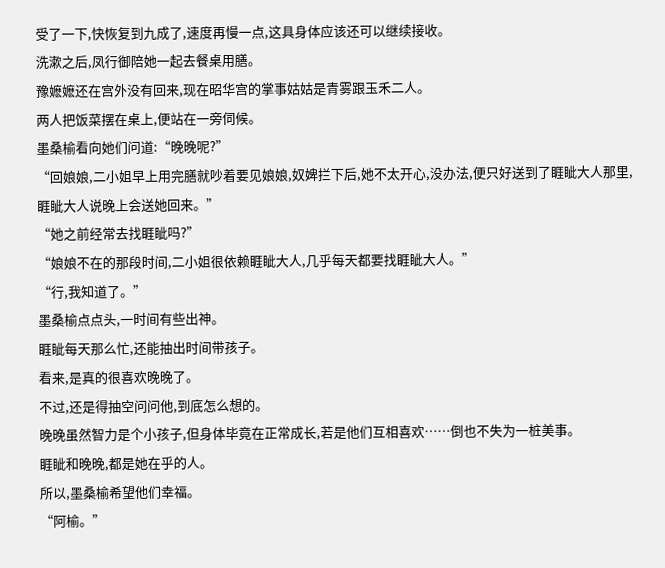受了一下,快恢复到九成了,速度再慢一点,这具身体应该还可以继续接收。
洗漱之后,凤行御陪她一起去餐桌用膳。
豫嬷嬷还在宫外没有回来,现在昭华宫的掌事姑姑是青雾跟玉禾二人。
两人把饭菜摆在桌上,便站在一旁伺候。
墨桑榆看向她们问道:“晚晚呢?”
“回娘娘,二小姐早上用完膳就吵着要见娘娘,奴婢拦下后,她不太开心,没办法,便只好送到了睚眦大人那里,睚眦大人说晚上会送她回来。”
“她之前经常去找睚眦吗?”
“娘娘不在的那段时间,二小姐很依赖睚眦大人,几乎每天都要找睚眦大人。”
“行,我知道了。”
墨桑榆点点头,一时间有些出神。
睚眦每天那么忙,还能抽出时间带孩子。
看来,是真的很喜欢晚晚了。
不过,还是得抽空问问他,到底怎么想的。
晚晚虽然智力是个小孩子,但身体毕竟在正常成长,若是他们互相喜欢……倒也不失为一桩美事。
睚眦和晚晚,都是她在乎的人。
所以,墨桑榆希望他们幸福。
“阿榆。”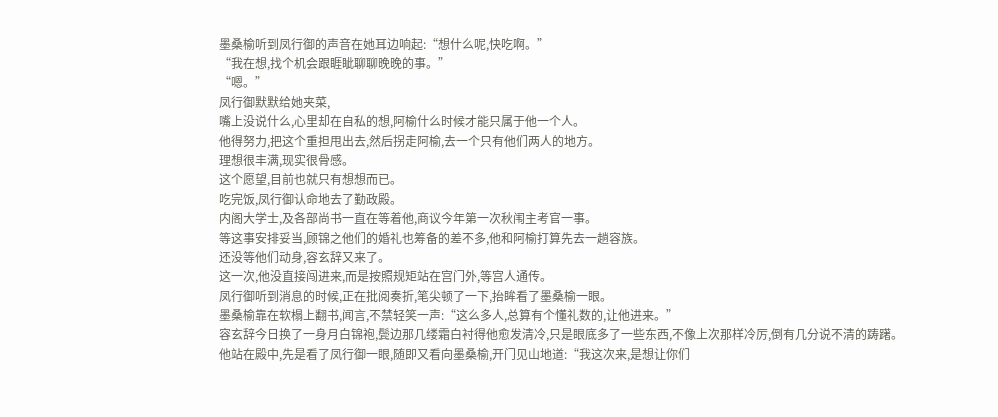墨桑榆听到凤行御的声音在她耳边响起:“想什么呢,快吃啊。”
“我在想,找个机会跟睚眦聊聊晚晚的事。”
“嗯。”
凤行御默默给她夹菜,
嘴上没说什么,心里却在自私的想,阿榆什么时候才能只属于他一个人。
他得努力,把这个重担甩出去,然后拐走阿榆,去一个只有他们两人的地方。
理想很丰满,现实很骨感。
这个愿望,目前也就只有想想而已。
吃完饭,凤行御认命地去了勤政殿。
内阁大学士,及各部尚书一直在等着他,商议今年第一次秋闱主考官一事。
等这事安排妥当,顾锦之他们的婚礼也筹备的差不多,他和阿榆打算先去一趟容族。
还没等他们动身,容玄辞又来了。
这一次,他没直接闯进来,而是按照规矩站在宫门外,等宫人通传。
凤行御听到消息的时候,正在批阅奏折,笔尖顿了一下,抬眸看了墨桑榆一眼。
墨桑榆靠在软榻上翻书,闻言,不禁轻笑一声:“这么多人,总算有个懂礼数的,让他进来。”
容玄辞今日换了一身月白锦袍,鬓边那几缕霜白衬得他愈发清冷,只是眼底多了一些东西,不像上次那样冷厉,倒有几分说不清的踌躇。
他站在殿中,先是看了凤行御一眼,随即又看向墨桑榆,开门见山地道:“我这次来,是想让你们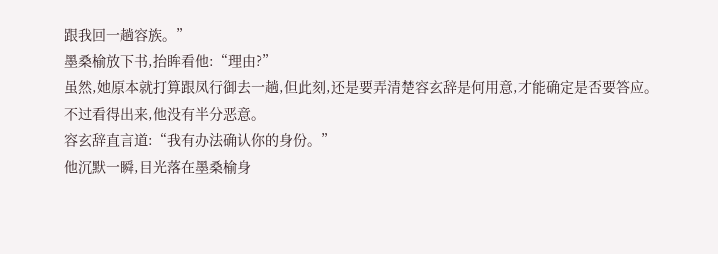跟我回一趟容族。”
墨桑榆放下书,抬眸看他:“理由?”
虽然,她原本就打算跟凤行御去一趟,但此刻,还是要弄清楚容玄辞是何用意,才能确定是否要答应。
不过看得出来,他没有半分恶意。
容玄辞直言道:“我有办法确认你的身份。”
他沉默一瞬,目光落在墨桑榆身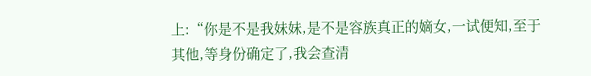上:“你是不是我妹妹,是不是容族真正的嫡女,一试便知,至于其他,等身份确定了,我会查清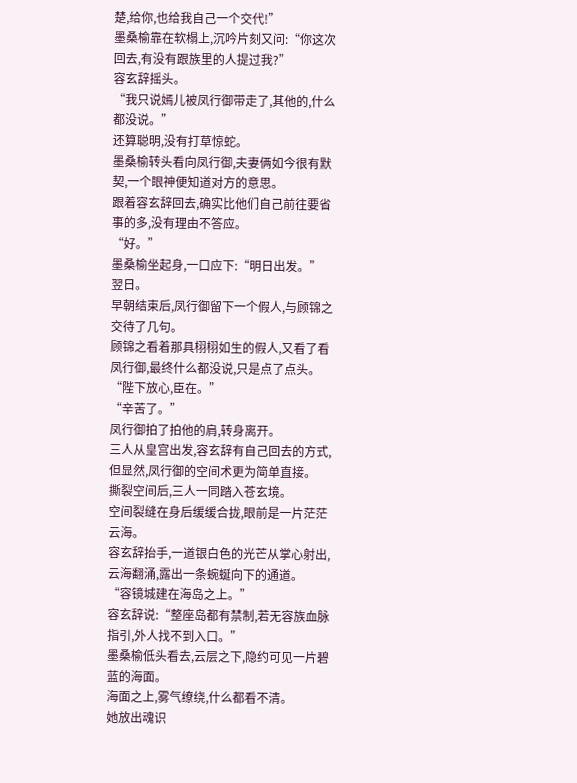楚,给你,也给我自己一个交代!”
墨桑榆靠在软榻上,沉吟片刻又问:“你这次回去,有没有跟族里的人提过我?”
容玄辞摇头。
“我只说嫣儿被凤行御带走了,其他的,什么都没说。”
还算聪明,没有打草惊蛇。
墨桑榆转头看向凤行御,夫妻俩如今很有默契,一个眼神便知道对方的意思。
跟着容玄辞回去,确实比他们自己前往要省事的多,没有理由不答应。
“好。”
墨桑榆坐起身,一口应下:“明日出发。”
翌日。
早朝结束后,凤行御留下一个假人,与顾锦之交待了几句。
顾锦之看着那具栩栩如生的假人,又看了看凤行御,最终什么都没说,只是点了点头。
“陛下放心,臣在。”
“辛苦了。”
凤行御拍了拍他的肩,转身离开。
三人从皇宫出发,容玄辞有自己回去的方式,但显然,凤行御的空间术更为简单直接。
撕裂空间后,三人一同踏入苍玄境。
空间裂缝在身后缓缓合拢,眼前是一片茫茫云海。
容玄辞抬手,一道银白色的光芒从掌心射出,云海翻涌,露出一条蜿蜒向下的通道。
“容镜城建在海岛之上。”
容玄辞说:“整座岛都有禁制,若无容族血脉指引,外人找不到入口。”
墨桑榆低头看去,云层之下,隐约可见一片碧蓝的海面。
海面之上,雾气缭绕,什么都看不清。
她放出魂识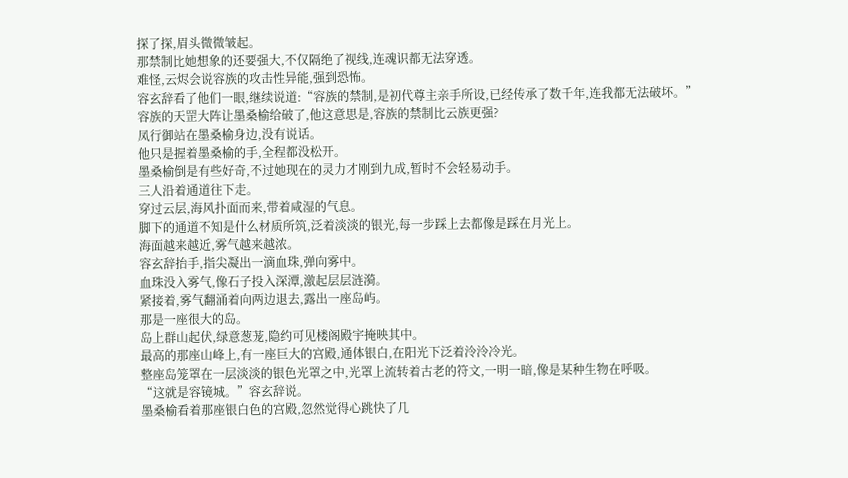探了探,眉头微微皱起。
那禁制比她想象的还要强大,不仅隔绝了视线,连魂识都无法穿透。
难怪,云烬会说容族的攻击性异能,强到恐怖。
容玄辞看了他们一眼,继续说道:“容族的禁制,是初代尊主亲手所设,已经传承了数千年,连我都无法破坏。”
容族的天罡大阵让墨桑榆给破了,他这意思是,容族的禁制比云族更强?
凤行御站在墨桑榆身边,没有说话。
他只是握着墨桑榆的手,全程都没松开。
墨桑榆倒是有些好奇,不过她现在的灵力才刚到九成,暂时不会轻易动手。
三人沿着通道往下走。
穿过云层,海风扑面而来,带着咸湿的气息。
脚下的通道不知是什么材质所筑,泛着淡淡的银光,每一步踩上去都像是踩在月光上。
海面越来越近,雾气越来越浓。
容玄辞抬手,指尖凝出一滴血珠,弹向雾中。
血珠没入雾气,像石子投入深潭,激起层层涟漪。
紧接着,雾气翻涌着向两边退去,露出一座岛屿。
那是一座很大的岛。
岛上群山起伏,绿意葱茏,隐约可见楼阁殿宇掩映其中。
最高的那座山峰上,有一座巨大的宫殿,通体银白,在阳光下泛着泠泠冷光。
整座岛笼罩在一层淡淡的银色光罩之中,光罩上流转着古老的符文,一明一暗,像是某种生物在呼吸。
“这就是容镜城。”容玄辞说。
墨桑榆看着那座银白色的宫殿,忽然觉得心跳快了几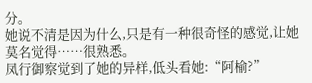分。
她说不清是因为什么,只是有一种很奇怪的感觉,让她莫名觉得……很熟悉。
凤行御察觉到了她的异样,低头看她:“阿榆?”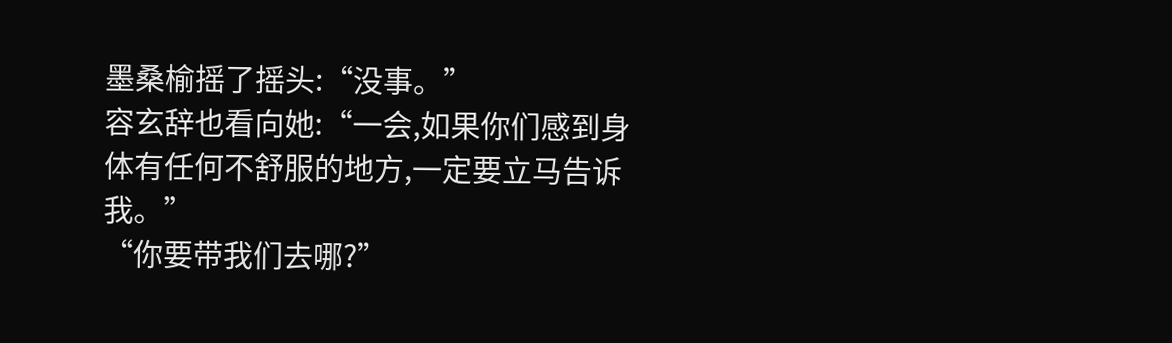墨桑榆摇了摇头:“没事。”
容玄辞也看向她:“一会,如果你们感到身体有任何不舒服的地方,一定要立马告诉我。”
“你要带我们去哪?”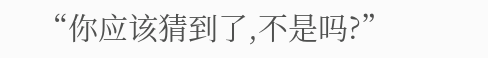“你应该猜到了,不是吗?”